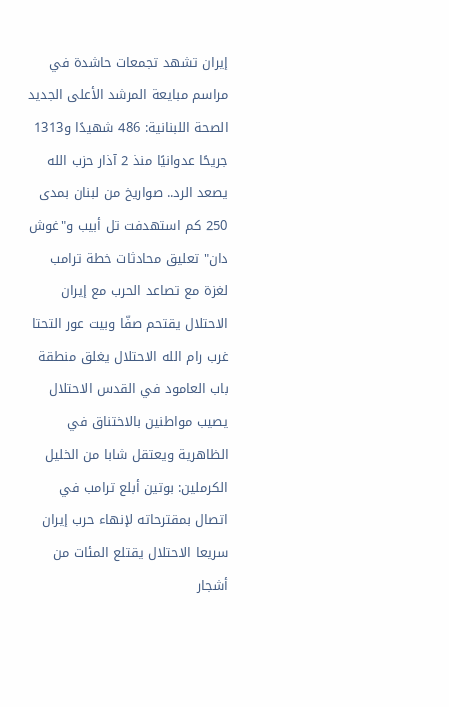إيران تشهد تجمعات حاشدة في مراسم مبايعة المرشد الأعلى الجديد الصحة اللبنانية: 486 شهيدًا و1313 جريحًا عدوانيًا منذ 2 آذار حزب الله يصعد الرد.. صواريخ من لبنان بمدى 250 كم استهدفت تل أبيب و"غوش دان" تعليق محادثات خطة ترامب لغزة مع تصاعد الحرب مع إيران الاحتلال يقتحم صفّا وبيت عور التحتا غرب رام الله الاحتلال يغلق منطقة باب العامود في القدس الاحتلال يصيب مواطنين بالاختناق في الظاهرية ويعتقل شابا من الخليل الكرملين: بوتين أبلع ترامب في اتصال بمقترحاته لإنهاء حرب إيران سريعا الاحتلال يقتلع المئات من أشجار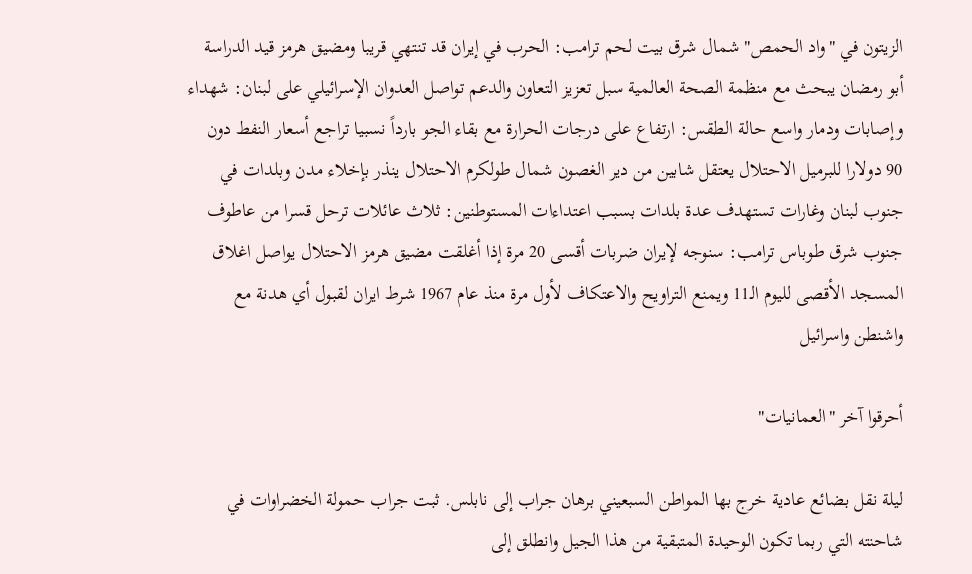الزيتون في "واد الحمص" شمال شرق بيت لحم ترامب: الحرب في إيران قد تنتهي قريبا ومضيق هرمز قيد الدراسة أبو رمضان يبحث مع منظمة الصحة العالمية سبل تعزيز التعاون والدعم تواصل العدوان الإسرائيلي على لبنان: شهداء وإصابات ودمار واسع حالة الطقس: ارتفاع على درجات الحرارة مع بقاء الجو بارداً نسبيا تراجع أسعار النفط دون 90 دولارا للبرميل الاحتلال يعتقل شابين من دير الغصون شمال طولكرم الاحتلال ينذر بإخلاء مدن وبلدات في جنوب لبنان وغارات تستهدف عدة بلدات بسبب اعتداءات المستوطنين: ثلاث عائلات ترحل قسرا من عاطوف جنوب شرق طوباس ترامب: سنوجه لإيران ضربات أقسى 20 مرة إذا أغلقت مضيق هرمز الاحتلال يواصل اغلاق المسجد الأقصى لليوم الـ11 ويمنع التراويح والاعتكاف لأول مرة منذ عام 1967 شرط ايران لقبول أي هدنة مع واشنطن واسرائيل

أحرقوا آخر "العمانيات"

ليلة نقل بضائع عادية خرج بها المواطن السبعيني برهان جراب إلى نابلس. ثبت جراب حمولة الخضراوات في شاحنته التي ربما تكون الوحيدة المتبقية من هذا الجيل وانطلق إلى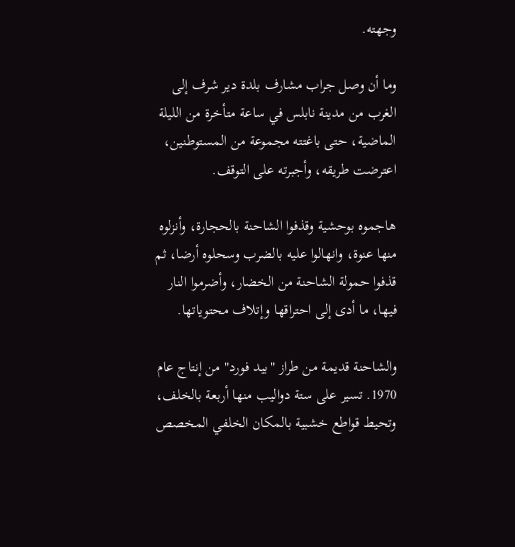وجهته.

وما أن وصل جراب مشارف بلدة دير شرف إلى الغرب من مدينة نابلس في ساعة متأخرة من الليلة الماضية، حتى باغتته مجموعة من المستوطنين، اعترضت طريقه، وأجبرته على التوقف.

هاجموه بوحشية وقذفوا الشاحنة بالحجارة، وأنزلوه منها عنوة، وانهالوا عليه بالضرب وسحلوه أرضا، ثم قذفوا حمولة الشاحنة من الخضار، وأضرموا النار فيها، ما أدى إلى احتراقها وإتلاف محتوياتها.

والشاحنة قديمة من طراز "بيد فورد" من إنتاج عام 1970. تسير على ستة دواليب منها أربعة بالخلف، وتحيط قواطع خشبية بالمكان الخلفي المخصص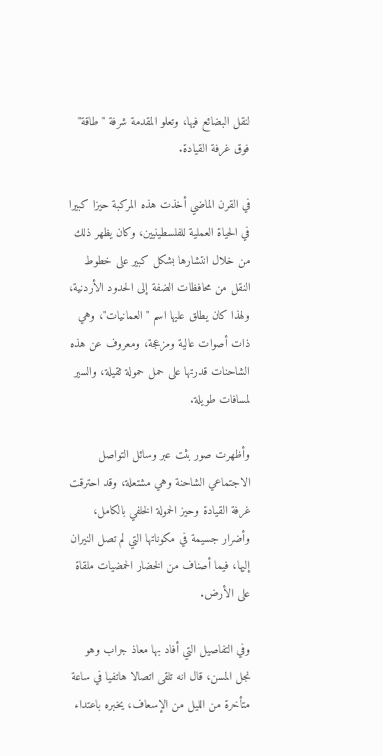لنقل البضائع فيها، وتعلو المقدمة شرفة "طاقة" فوق غرفة القيادة.

في القرن الماضي أخذت هذه المركبة حيزا كبيرا في الحياة العملية للفلسطينيين، وكان يظهر ذلك من خلال انتشارها بشكل كبير على خطوط النقل من محافظات الضفة إلى الحدود الأردنية، ولهذا كان يطلق عليها اسم "العمانيات"، وهي ذات أصوات عالية ومزعجة، ومعروف عن هذه الشاحنات قدرتها على حمل حمولة ثقيلة، والسير لمسافات طويلة.

وأظهرت صور بثت عبر وسائل التواصل الاجتماعي الشاحنة وهي مشتعلة، وقد احترقت غرفة القيادة وحيز الحمولة الخلفي بالكامل، وأضرار جسيمة في مكوناتها التي لم تصل النيران إليها، فيما أصناف من الخضار الحمضيات ملقاة على الأرض.

وفي التفاصيل التي أفاد بها معاذ جراب وهو نجل المسن، قال انه تلقى اتصالا هاتفيا في ساعة متأخرة من الليل من الإسعاف، يخبره باعتداء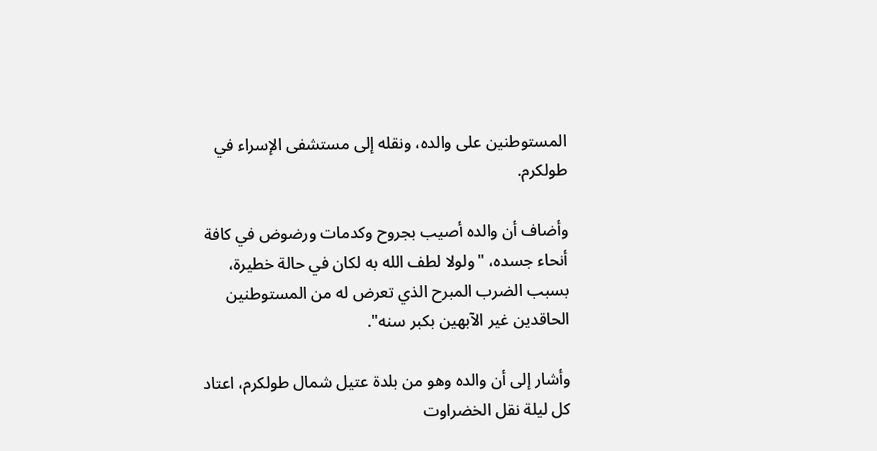المستوطنين على والده، ونقله إلى مستشفى الإسراء في طولكرم.

وأضاف أن والده أصيب بجروح وكدمات ورضوض في كافة أنحاء جسده، "ولولا لطف الله به لكان في حالة خطيرة، بسبب الضرب المبرح الذي تعرض له من المستوطنين الحاقدين غير الآبهين بكبر سنه".

وأشار إلى أن والده وهو من بلدة عتيل شمال طولكرم، اعتاد كل ليلة نقل الخضراوت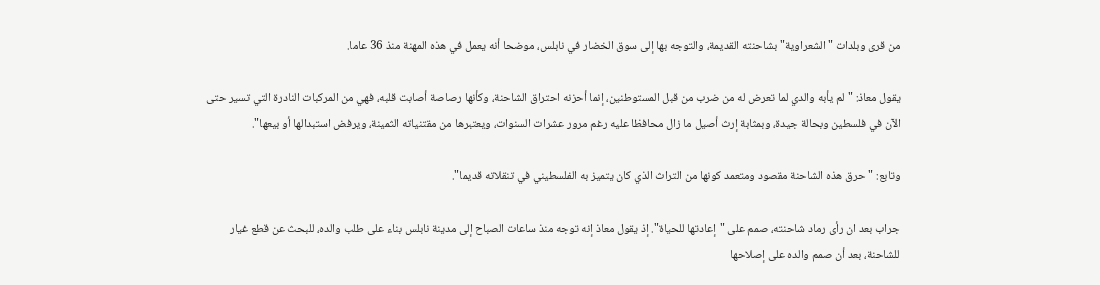من قرى وبلدات "الشعراوية" بشاحنته القديمة، والتوجه بها إلى سوق الخضار في نابلس، موضحا أنه يعمل في هذه المهنة منذ 36 عاما.

يقول معاذ: "لم يأبه والدي لما تعرض له من ضرب من قبل المستوطنين، إنما أحزنه احتراق الشاحنة، وكأنها رصاصة أصابت قلبه، فهي من المركبات النادرة التي تسير حتى الآن في فلسطين وبحالة جيدة، وبمثابة إرث أصيل ما زال محافظا عليه رغم مرور عشرات السنوات، ويعتبرها من مقتنياته الثمينة، ويرفض استبدالها أو بيعها".

وتابع: "حرق هذه الشاحنة مقصود ومتعمد كونها من التراث الذي كان يتميز به الفلسطيني في تنقلاته قديما".

جراب بعد ان رأى رماد شاحنته، صمم على "إعادتها للحياة". إذ يقول معاذ إنه توجه منذ ساعات الصباح إلى مدينة نابلس بناء على طلب والده، للبحث عن قطع غيار للشاحنة، بعد أن صمم والده على إصلاحها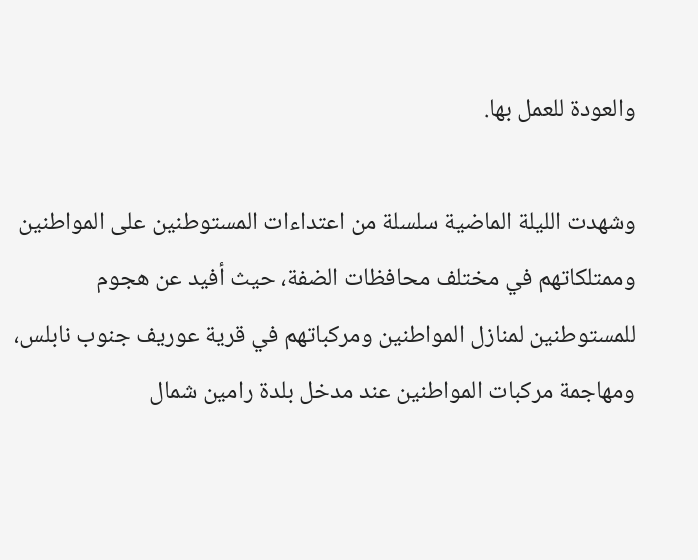والعودة للعمل بها.

وشهدت الليلة الماضية سلسلة من اعتداءات المستوطنين على المواطنين وممتلكاتهم في مختلف محافظات الضفة، حيث أفيد عن هجوم للمستوطنين لمنازل المواطنين ومركباتهم في قرية عوريف جنوب نابلس، ومهاجمة مركبات المواطنين عند مدخل بلدة رامين شمال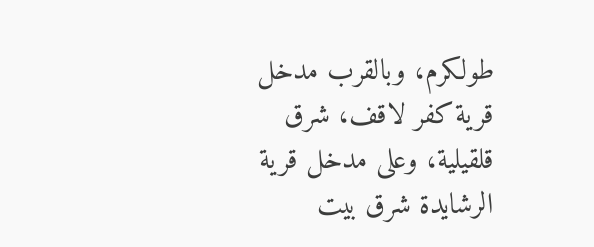طولكرم، وبالقرب مدخل قرية كفر لاقف، شرق قلقيلية، وعلى مدخل قرية الرشايدة شرق بيت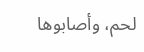لحم، وأصابوها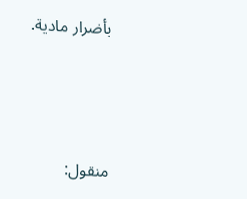بأضرار مادية.



منقول: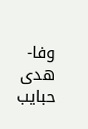وفا- هدى حبايب